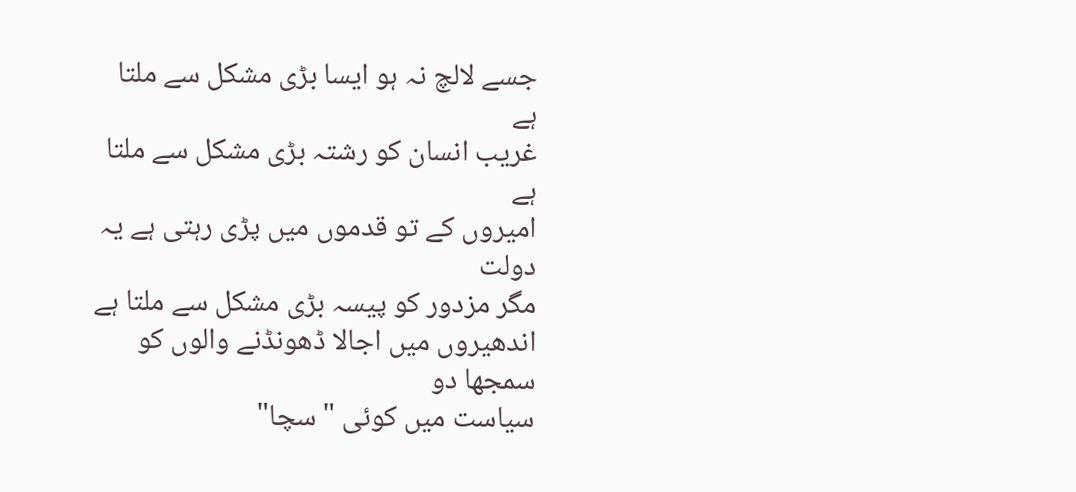جسے لالچ نہ ہو ایسا بڑی مشکل سے ملتا ہے
غریب انسان کو رشتہ بڑی مشکل سے ملتا ہے
امیروں کے تو قدموں میں پڑی رہتی ہے یہ دولت
مگر مزدور کو پیسہ بڑی مشکل سے ملتا ہے
اندھیروں میں اجالا ڈھونڈنے والوں کو سمجھا دو
سیاست میں کوئی "سچا"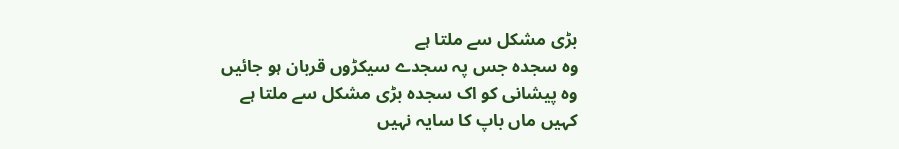بڑی مشکل سے ملتا ہے
وہ سجدہ جس پہ سجدے سیکڑوں قربان ہو جائیں
وہ پیشانی کو اک سجدہ بڑی مشکل سے ملتا ہے
کہیں ماں باپ کا سایہ نہیں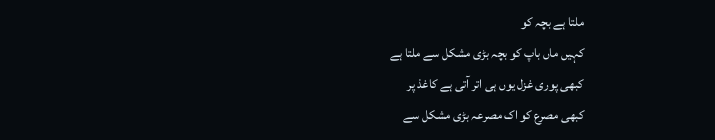ملتا ہے بچہ کو
کہیں ماں باپ کو بچہ بڑی مشکل سے ملتا ہے
کبھی پوری غزل یوں ہی اتر آتی ہے کاغذ پر
کبھی مصرع کو اک مصرعہ بڑی مشکل سے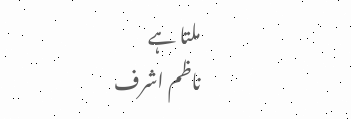ملتا ہے
ناظم اشرف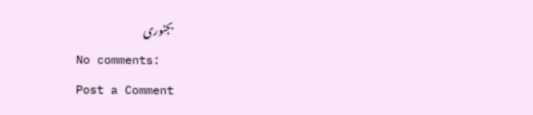بجنوری
No comments:
Post a Comment